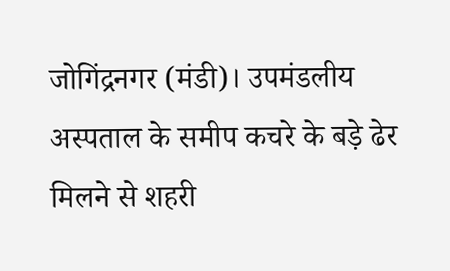जोगिंद्रनगर (मंडी)। उपमंडलीय अस्पताल के समीप कचरे के बड़े ढेर मिलने से शहरी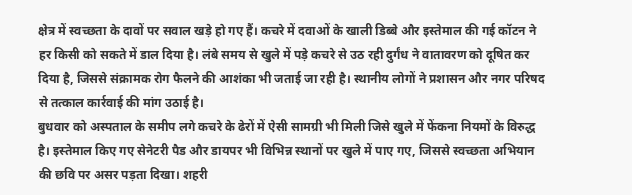क्षेत्र में स्वच्छता के दावों पर सवाल खड़े हो गए हैं। कचरे में दवाओं के खाली डिब्बे और इस्तेमाल की गई कॉटन ने हर किसी को सकते में डाल दिया है। लंबे समय से खुले में पड़े कचरे से उठ रही दुर्गंध ने वातावरण को दूषित कर दिया है, जिससे संक्रामक रोग फैलने की आशंका भी जताई जा रही है। स्थानीय लोगों ने प्रशासन और नगर परिषद से तत्काल कार्रवाई की मांग उठाई है।
बुधवार को अस्पताल के समीप लगे कचरे के ढेरों में ऐसी सामग्री भी मिली जिसे खुले में फेंकना नियमों के विरुद्ध है। इस्तेमाल किए गए सेनेटरी पैड और डायपर भी विभिन्न स्थानों पर खुले में पाए गए, जिससे स्वच्छता अभियान की छवि पर असर पड़ता दिखा। शहरी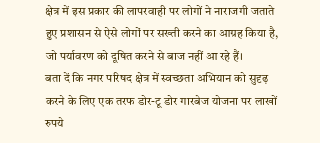क्षेत्र में इस प्रकार की लापरवाही पर लोगों ने नाराजगी जताते हुए प्रशासन से ऐसे लोगों पर सख्ती करने का आग्रह किया है, जो पर्यावरण को दूषित करने से बाज नहीं आ रहे हैं।
बता दें कि नगर परिषद क्षेत्र में स्वच्छता अभियान को सुदृढ़ करने के लिए एक तरफ डोर-टू डोर गारबेज योजना पर लाखों रुपये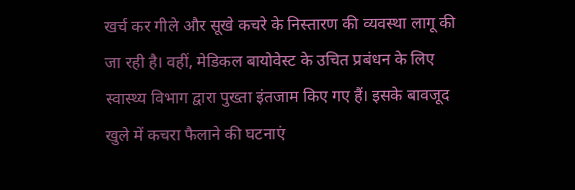खर्च कर गीले और सूखे कचरे के निस्तारण की व्यवस्था लागू की जा रही है। वहीं, मेडिकल बायोवेस्ट के उचित प्रबंधन के लिए स्वास्थ्य विभाग द्वारा पुख्ता इंतजाम किए गए हैं। इसके बावजूद खुले में कचरा फैलाने की घटनाएं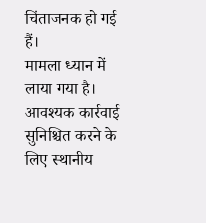चिंताजनक हो गई हैं।
मामला ध्यान में लाया गया है। आवश्यक कार्रवाई सुनिश्चित करने के लिए स्थानीय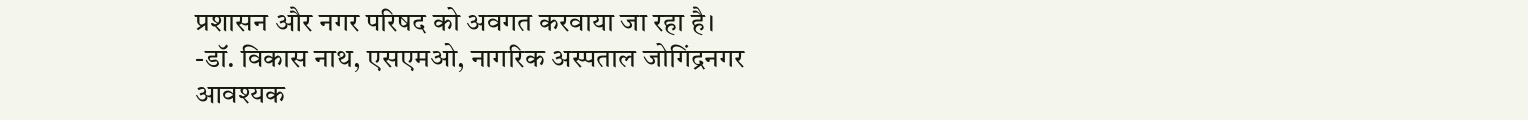प्रशासन और नगर परिषद को अवगत करवाया जा रहा है।
-डॉ. विकास नाथ, एसएमओ, नागरिक अस्पताल जोगिंद्रनगर
आवश्यक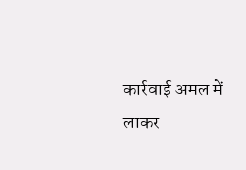कार्रवाई अमल में लाकर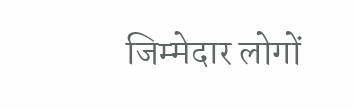जिम्मेदार लोगों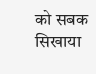को सबक सिखाया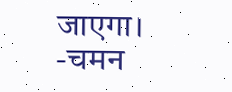जाएगा।
-चमन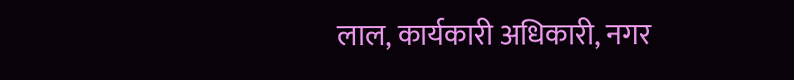लाल, कार्यकारी अधिकारी, नगर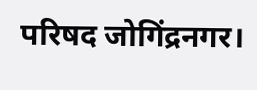परिषद जोगिंद्रनगर।